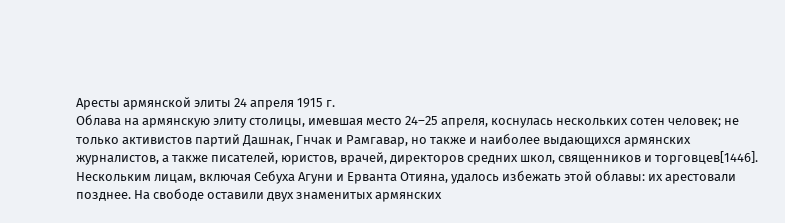Аресты армянской элиты 24 апреля 1915 г.
Облава на армянскую элиту столицы, имевшая место 24–25 апреля, коснулась нескольких сотен человек; не только активистов партий Дашнак, Гнчак и Рамгавар, но также и наиболее выдающихся армянских журналистов, а также писателей, юристов, врачей, директоров средних школ, священников и торговцев[1446]. Нескольким лицам, включая Себуха Агуни и Ерванта Отияна, удалось избежать этой облавы: их арестовали позднее. На свободе оставили двух знаменитых армянских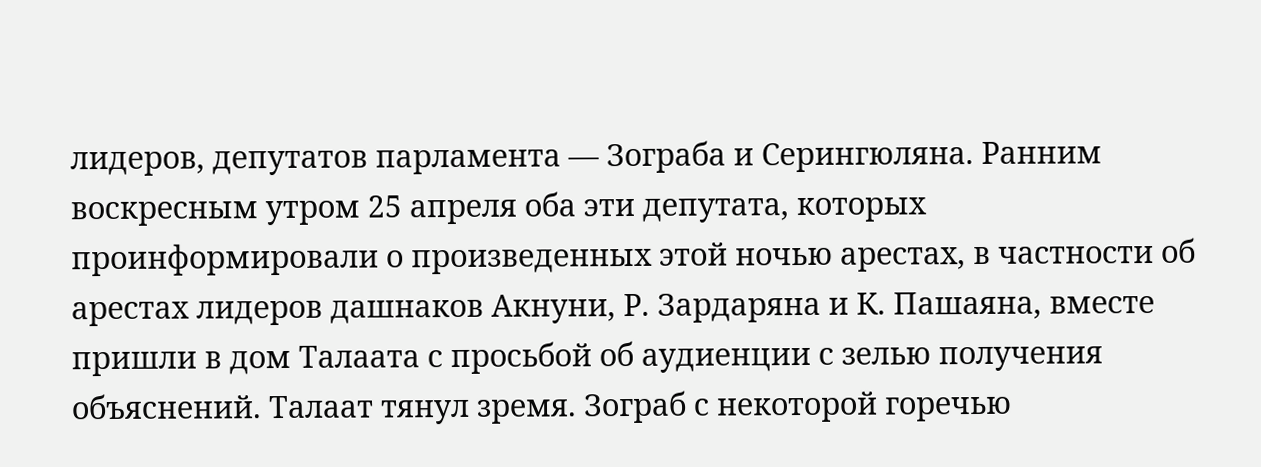лидеров, депутатов парламента — Зограба и Серингюляна. Ранним воскресным утром 25 апреля оба эти депутата, которых проинформировали о произведенных этой ночью арестах, в частности об арестах лидеров дашнаков Акнуни, Р. Зардаряна и К. Пашаяна, вместе пришли в дом Талаата с просьбой об аудиенции с зелью получения объяснений. Талаат тянул зремя. Зограб с некоторой горечью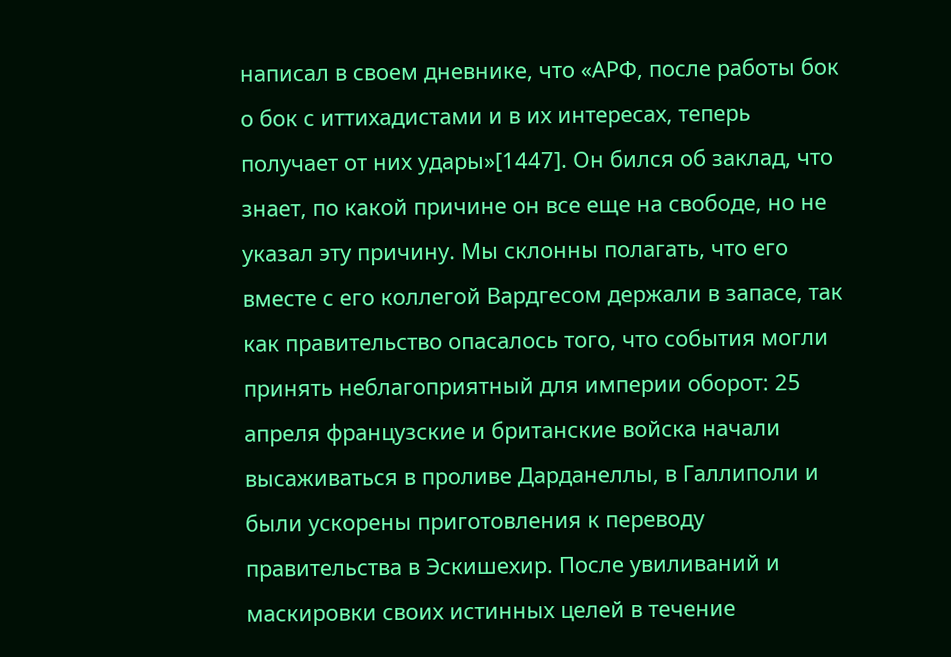написал в своем дневнике, что «АРФ, после работы бок о бок с иттихадистами и в их интересах, теперь получает от них удары»[1447]. Он бился об заклад, что знает, по какой причине он все еще на свободе, но не указал эту причину. Мы склонны полагать, что его вместе с его коллегой Вардгесом держали в запасе, так как правительство опасалось того, что события могли принять неблагоприятный для империи оборот: 25 апреля французские и британские войска начали высаживаться в проливе Дарданеллы, в Галлиполи и были ускорены приготовления к переводу правительства в Эскишехир. После увиливаний и маскировки своих истинных целей в течение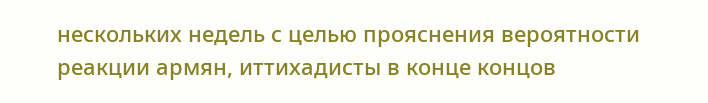нескольких недель с целью прояснения вероятности реакции армян, иттихадисты в конце концов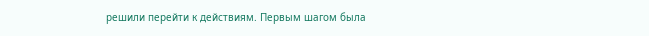решили перейти к действиям. Первым шагом была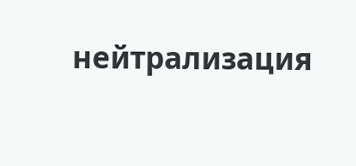нейтрализация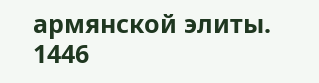армянской элиты.
1446